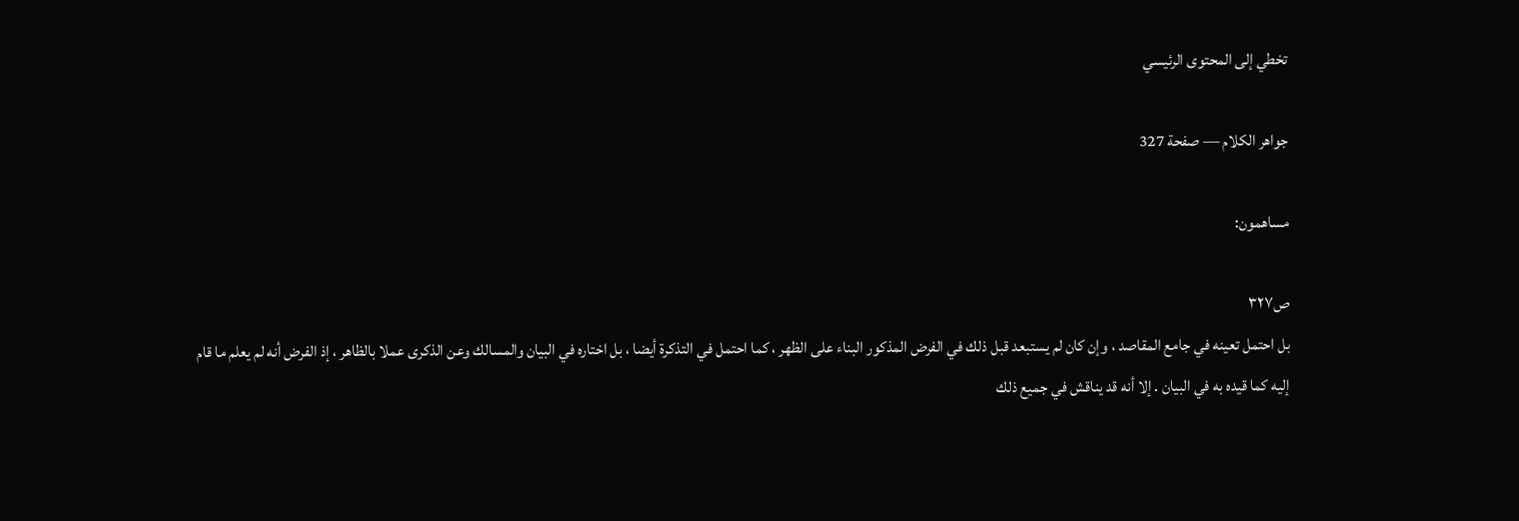تخطي إلى المحتوى الرئيسي

جواهر الكلام — صفحة 327

مساهمون:

ص٣٢٧
بل احتمل تعينه في جامع المقاصد ، وإن كان لم يستبعد قبل ذلك في الفرض المذكور البناء على الظهر ، كما احتمل في التذكرة أيضا ، بل اختاره في البيان والمسالك وعن الذكرى عملا بالظاهر ، إذ الفرض أنه لم يعلم ما قام إليه كما قيده به في البيان . إلا أنه قد يناقش في جميع ذلك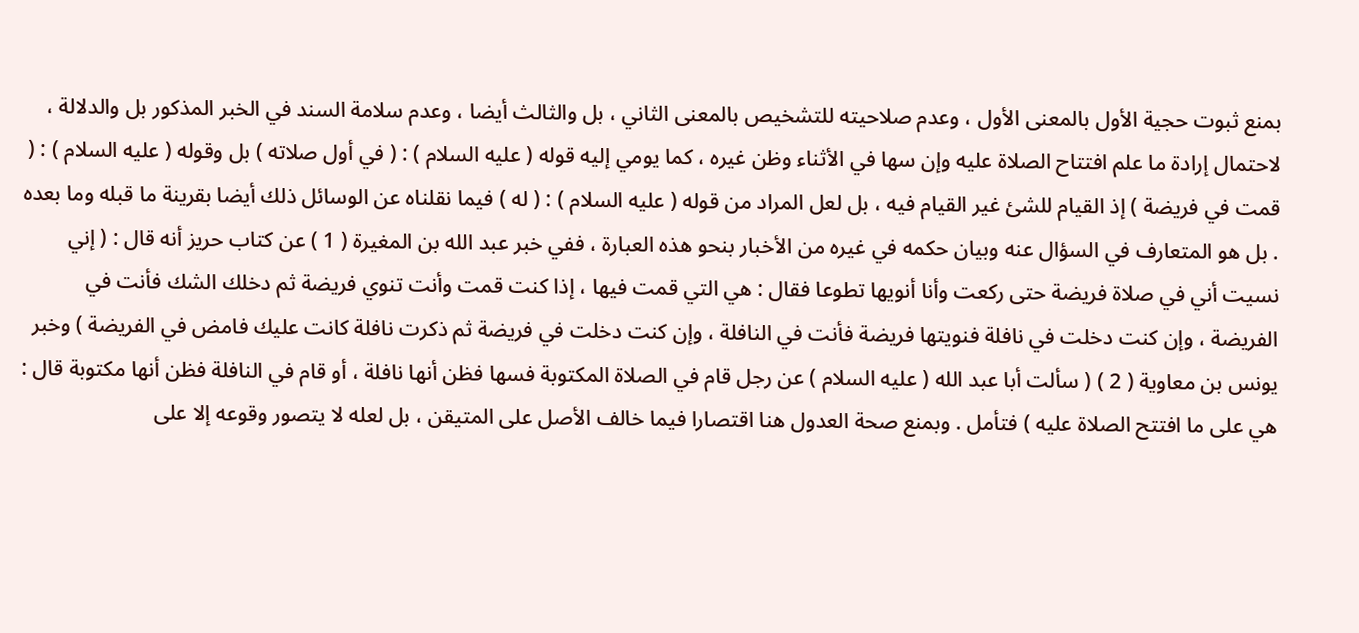بمنع ثبوت حجية الأول بالمعنى الأول ، وعدم صلاحيته للتشخيص بالمعنى الثاني ، بل والثالث أيضا ، وعدم سلامة السند في الخبر المذكور بل والدلالة ، لاحتمال إرادة ما علم افتتاح الصلاة عليه وإن سها في الأثناء وظن غيره ، كما يومي إليه قوله ( عليه السلام ) : ( في أول صلاته ) بل وقوله ( عليه السلام ) : ( قمت في فريضة ) إذ القيام للشئ غير القيام فيه ، بل لعل المراد من قوله ( عليه السلام ) : ( له ) فيما نقلناه عن الوسائل ذلك أيضا بقرينة ما قبله وما بعده . بل هو المتعارف في السؤال عنه وبيان حكمه في غيره من الأخبار بنحو هذه العبارة ، ففي خبر عبد الله بن المغيرة ( 1 ) عن كتاب حريز أنه قال : ( إني نسيت أني في صلاة فريضة حتى ركعت وأنا أنويها تطوعا فقال : هي التي قمت فيها ، إذا كنت قمت وأنت تنوي فريضة ثم دخلك الشك فأنت في الفريضة ، وإن كنت دخلت في نافلة فنويتها فريضة فأنت في النافلة ، وإن كنت دخلت في فريضة ثم ذكرت نافلة كانت عليك فامض في الفريضة ) وخبر يونس بن معاوية ( 2 ) ( سألت أبا عبد الله ( عليه السلام ) عن رجل قام في الصلاة المكتوبة فسها فظن أنها نافلة ، أو قام في النافلة فظن أنها مكتوبة قال : هي على ما افتتح الصلاة عليه ) فتأمل . وبمنع صحة العدول هنا اقتصارا فيما خالف الأصل على المتيقن ، بل لعله لا يتصور وقوعه إلا على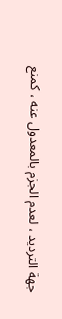جهة الترديد ، لعدم الجزم بالمعدول عنه ، كمنع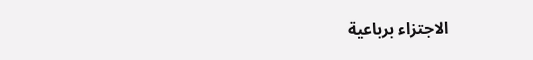الاجتزاء برباعية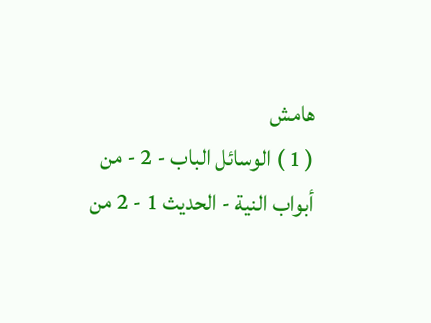هامش
( 1 ) الوسائل الباب - 2 - من أبواب النية - الحديث 1 - 2 من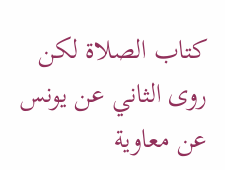كتاب الصلاة لكن روى الثاني عن يونس عن معاوية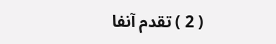( 2 ) تقدم آنفا